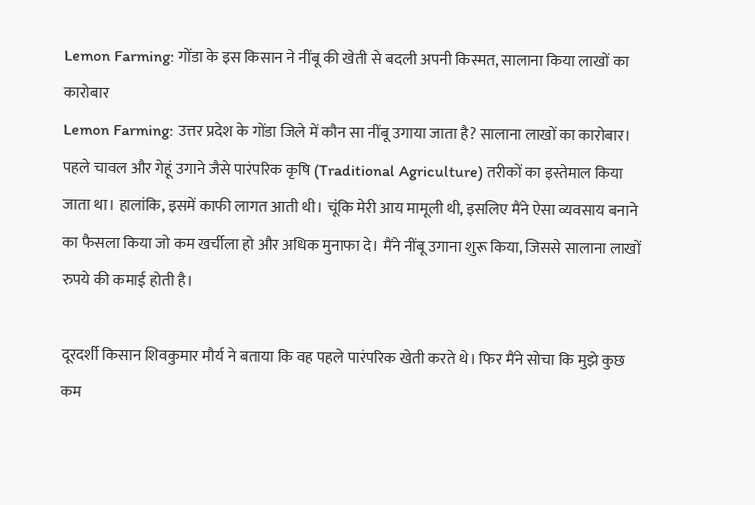Lemon Farming: गोंडा के इस किसान ने नींबू की खेती से बदली अपनी किस्मत, सालाना किया लाखों का कारोबार
Lemon Farming: उत्तर प्रदेश के गोंडा जिले में कौन सा नींबू उगाया जाता है? सालाना लाखों का कारोबार। पहले चावल और गेहूं उगाने जैसे पारंपरिक कृषि (Traditional Agriculture) तरीकों का इस्तेमाल किया जाता था। हालांकि, इसमें काफी लागत आती थी। चूंकि मेरी आय मामूली थी, इसलिए मैंने ऐसा व्यवसाय बनाने का फैसला किया जो कम खर्चीला हो और अधिक मुनाफा दे। मैंने नींबू उगाना शुरू किया, जिससे सालाना लाखों रुपये की कमाई होती है।

दूरदर्शी किसान शिवकुमार मौर्य ने बताया कि वह पहले पारंपरिक खेती करते थे। फिर मैंने सोचा कि मुझे कुछ कम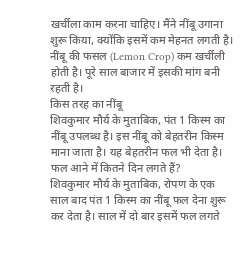खर्चीला काम करना चाहिए। मैंने नींबू उगाना शुरू किया, क्योंकि इसमें कम मेहनत लगती है। नींबू की फसल (Lemon Crop) कम खर्चीली होती है। पूरे साल बाजार में इसकी मांग बनी रहती है।
किस तरह का नींबू
शिवकुमार मौर्य के मुताबिक, पंत 1 किस्म का नींबू उपलब्ध है। इस नींबू को बेहतरीन किस्म माना जाता है। यह बेहतरीन फल भी देता है।
फल आने में कितने दिन लगते हैं?
शिवकुमार मौर्य के मुताबिक, रोपण के एक साल बाद पंत 1 किस्म का नींबू फल देना शुरू कर देता है। साल में दो बार इसमें फल लगते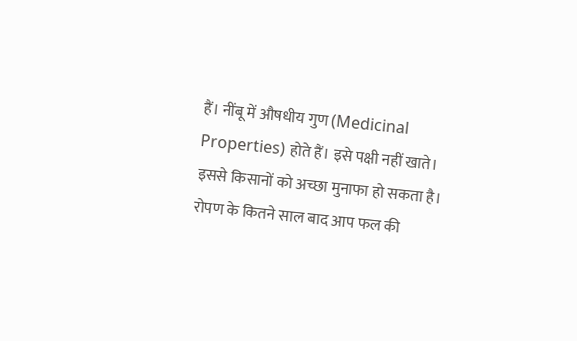हैं। नींबू में औषधीय गुण (Medicinal Properties) होते हैं। इसे पक्षी नहीं खाते। इससे किसानों को अच्छा मुनाफा हो सकता है।
रोपण के कितने साल बाद आप फल की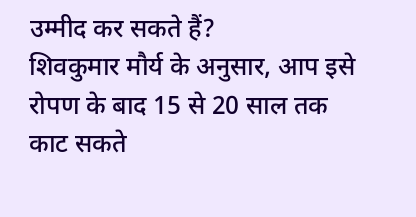उम्मीद कर सकते हैं?
शिवकुमार मौर्य के अनुसार, आप इसे रोपण के बाद 15 से 20 साल तक काट सकते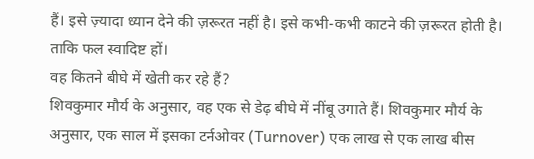हैं। इसे ज़्यादा ध्यान देने की ज़रूरत नहीं है। इसे कभी-कभी काटने की ज़रूरत होती है। ताकि फल स्वादिष्ट हों।
वह कितने बीघे में खेती कर रहे हैं?
शिवकुमार मौर्य के अनुसार, वह एक से डेढ़ बीघे में नींबू उगाते हैं। शिवकुमार मौर्य के अनुसार, एक साल में इसका टर्नओवर (Turnover) एक लाख से एक लाख बीस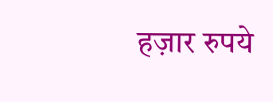हज़ार रुपये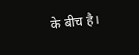के बीच है।